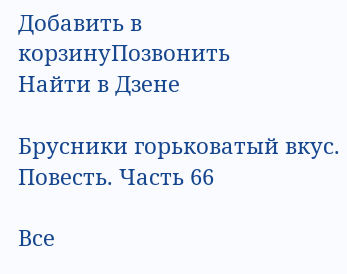Добавить в корзинуПозвонить
Найти в Дзене

Брусники горьковатый вкус. Повесть. Часть 66

Все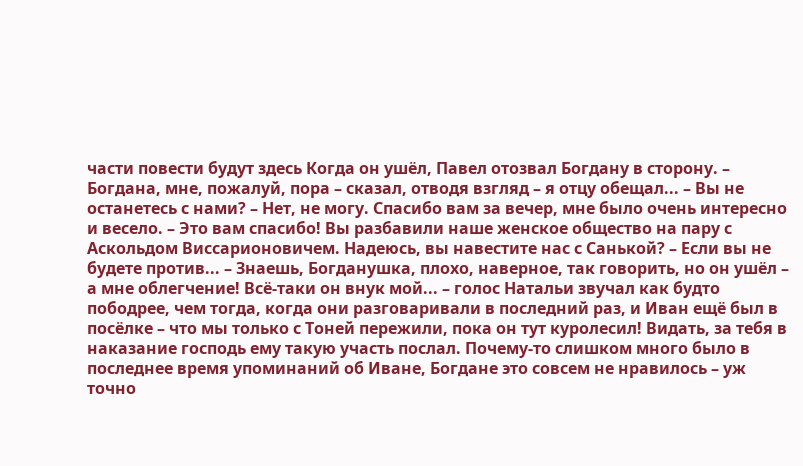части повести будут здесь Когда он ушёл, Павел отозвал Богдану в сторону. – Богдана, мне, пожалуй, пора – сказал, отводя взгляд – я отцу обещал... – Вы не останетесь с нами? – Нет, не могу. Спасибо вам за вечер, мне было очень интересно и весело. – Это вам спасибо! Вы разбавили наше женское общество на пару с Аскольдом Виссарионовичем. Надеюсь, вы навестите нас с Санькой? – Если вы не будете против... – Знаешь, Богданушка, плохо, наверное, так говорить, но он ушёл – а мне облегчение! Всё-таки он внук мой... – голос Натальи звучал как будто пободрее, чем тогда, когда они разговаривали в последний раз, и Иван ещё был в посёлке – что мы только с Тоней пережили, пока он тут куролесил! Видать, за тебя в наказание господь ему такую участь послал. Почему-то слишком много было в последнее время упоминаний об Иване, Богдане это совсем не нравилось – уж точно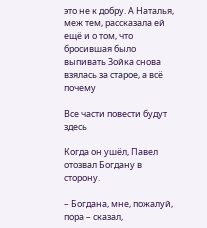это не к добру. А Наталья, меж тем, рассказала ей ещё и о том, что бросившая было выпивать Зойка снова взялась за старое, а всё почему

Все части повести будут здесь

Когда он ушёл, Павел отозвал Богдану в сторону.

– Богдана, мне, пожалуй, пора – сказал,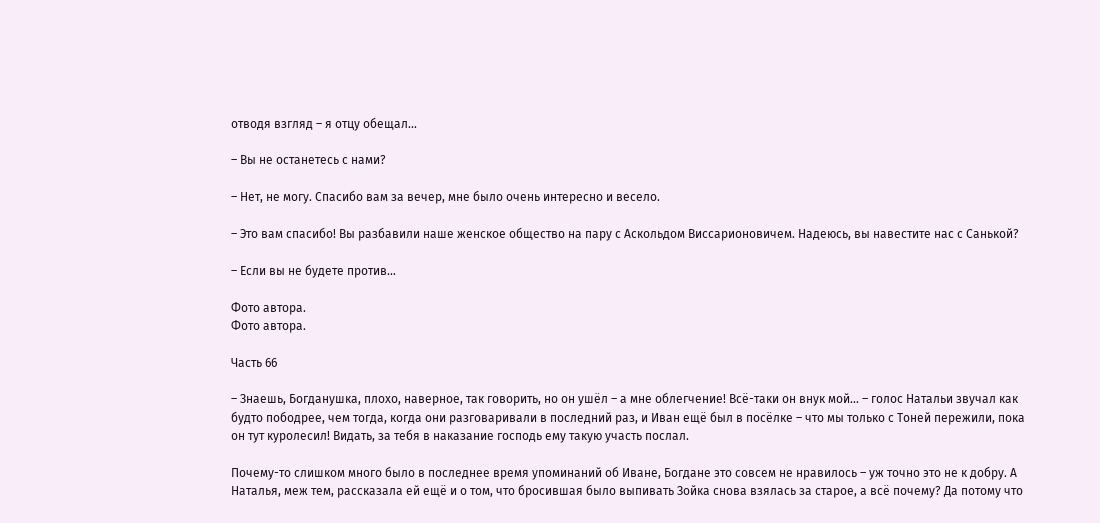отводя взгляд – я отцу обещал...

– Вы не останетесь с нами?

– Нет, не могу. Спасибо вам за вечер, мне было очень интересно и весело.

– Это вам спасибо! Вы разбавили наше женское общество на пару с Аскольдом Виссарионовичем. Надеюсь, вы навестите нас с Санькой?

– Если вы не будете против...

Фото автора.
Фото автора.

Часть 66

– Знаешь, Богданушка, плохо, наверное, так говорить, но он ушёл – а мне облегчение! Всё-таки он внук мой... – голос Натальи звучал как будто пободрее, чем тогда, когда они разговаривали в последний раз, и Иван ещё был в посёлке – что мы только с Тоней пережили, пока он тут куролесил! Видать, за тебя в наказание господь ему такую участь послал.

Почему-то слишком много было в последнее время упоминаний об Иване, Богдане это совсем не нравилось – уж точно это не к добру. А Наталья, меж тем, рассказала ей ещё и о том, что бросившая было выпивать Зойка снова взялась за старое, а всё почему? Да потому что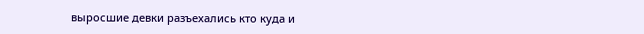выросшие девки разъехались кто куда и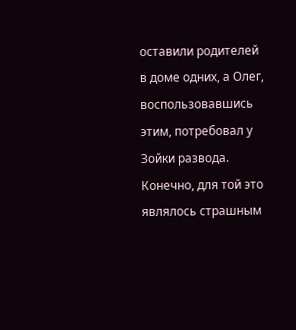оставили родителей в доме одних, а Олег, воспользовавшись этим, потребовал у Зойки развода. Конечно, для той это являлось страшным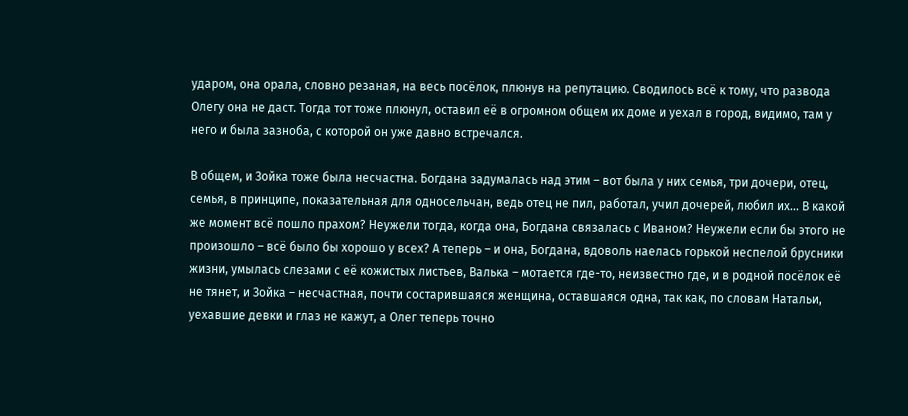ударом, она орала, словно резаная, на весь посёлок, плюнув на репутацию. Сводилось всё к тому, что развода Олегу она не даст. Тогда тот тоже плюнул, оставил её в огромном общем их доме и уехал в город, видимо, там у него и была зазноба, с которой он уже давно встречался.

В общем, и Зойка тоже была несчастна. Богдана задумалась над этим – вот была у них семья, три дочери, отец, семья, в принципе, показательная для односельчан, ведь отец не пил, работал, учил дочерей, любил их... В какой же момент всё пошло прахом? Неужели тогда, когда она, Богдана связалась с Иваном? Неужели если бы этого не произошло – всё было бы хорошо у всех? А теперь – и она, Богдана, вдоволь наелась горькой неспелой брусники жизни, умылась слезами с её кожистых листьев, Валька – мотается где-то, неизвестно где, и в родной посёлок её не тянет, и Зойка – несчастная, почти состарившаяся женщина, оставшаяся одна, так как, по словам Натальи, уехавшие девки и глаз не кажут, а Олег теперь точно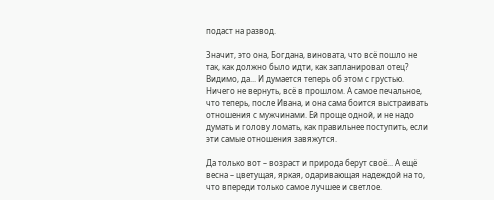подаст на развод.

Значит, это она, Богдана, виновата, что всё пошло не так, как должно было идти, как запланировал отец? Видимо, да... И думается теперь об этом с грустью. Ничего не вернуть, всё в прошлом. А самое печальное, что теперь, после Ивана, и она сама боится выстраивать отношения с мужчинами. Ей проще одной, и не надо думать и голову ломать, как правильнее поступить, если эти самые отношения завяжутся.

Да только вот – возраст и природа берут своё... А ещё весна – цветущая, яркая, одаривающая надеждой на то, что впереди только самое лучшее и светлое.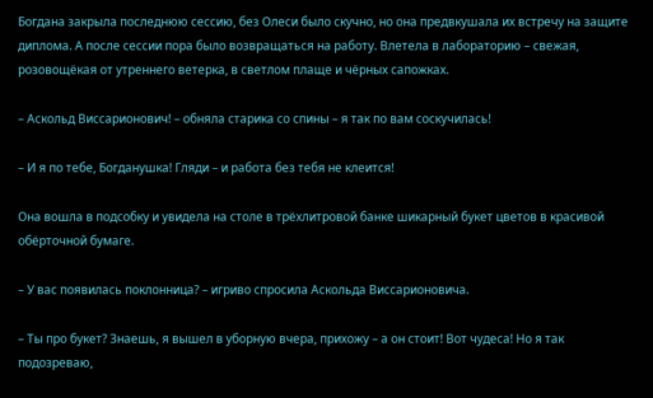Богдана закрыла последнюю сессию, без Олеси было скучно, но она предвкушала их встречу на защите диплома. А после сессии пора было возвращаться на работу. Влетела в лабораторию – свежая, розовощёкая от утреннего ветерка, в светлом плаще и чёрных сапожках.

– Аскольд Виссарионович! – обняла старика со спины – я так по вам соскучилась!

– И я по тебе, Богданушка! Гляди – и работа без тебя не клеится!

Она вошла в подсобку и увидела на столе в трёхлитровой банке шикарный букет цветов в красивой обёрточной бумаге.

– У вас появилась поклонница? – игриво спросила Аскольда Виссарионовича.

– Ты про букет? Знаешь, я вышел в уборную вчера, прихожу – а он стоит! Вот чудеса! Но я так подозреваю,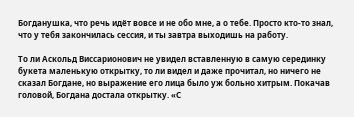Богданушка, что речь идёт вовсе и не обо мне, а о тебе. Просто кто-то знал, что у тебя закончилась сессия, и ты завтра выходишь на работу.

То ли Аскольд Виссарионович не увидел вставленную в самую серединку букета маленькую открытку, то ли видел и даже прочитал, но ничего не сказал Богдане, но выражение его лица было уж больно хитрым. Покачав головой, Богдана достала открытку. «С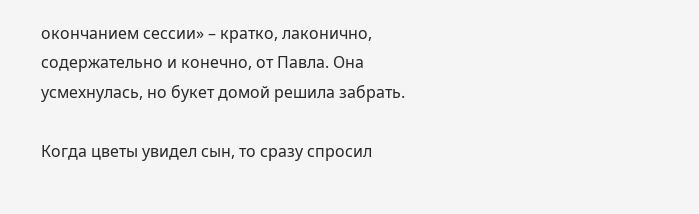окончанием сессии» – кратко, лаконично, содержательно и конечно, от Павла. Она усмехнулась, но букет домой решила забрать.

Когда цветы увидел сын, то сразу спросил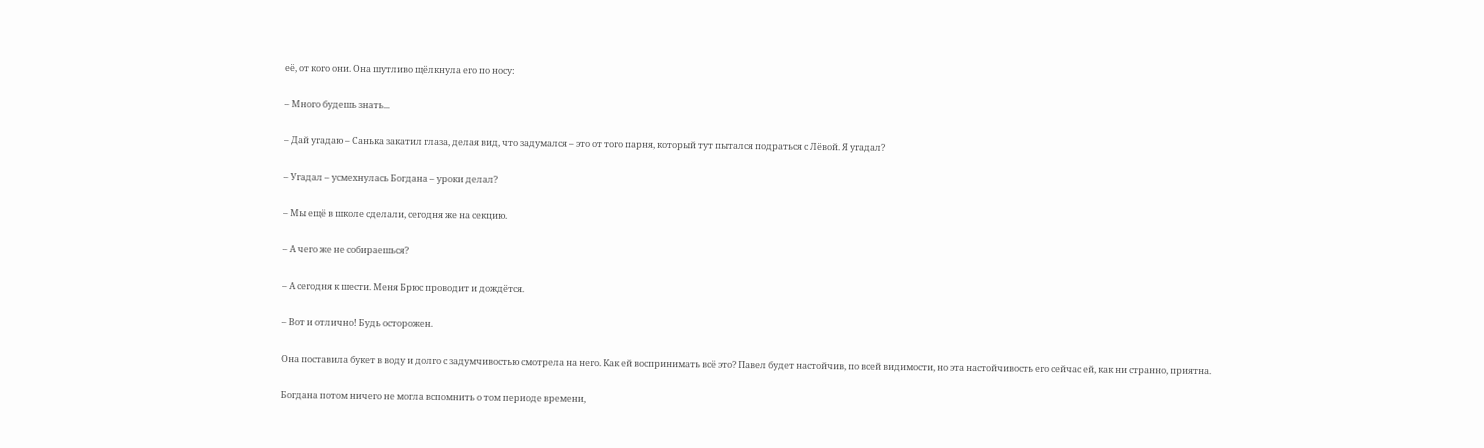её, от кого они. Она шутливо щёлкнула его по носу:

– Много будешь знать...

– Дай угадаю – Санька закатил глаза, делая вид, что задумался – это от того парня, который тут пытался подраться с Лёвой. Я угадал?

– Угадал – усмехнулась Богдана – уроки делал?

– Мы ещё в школе сделали, сегодня же на секцию.

– А чего же не собираешься?

– А сегодня к шести. Меня Брюс проводит и дождётся.

– Вот и отлично! Будь осторожен.

Она поставила букет в воду и долго с задумчивостью смотрела на него. Как ей воспринимать всё это? Павел будет настойчив, по всей видимости, но эта настойчивость его сейчас ей, как ни странно, приятна.

Богдана потом ничего не могла вспомнить о том периоде времени,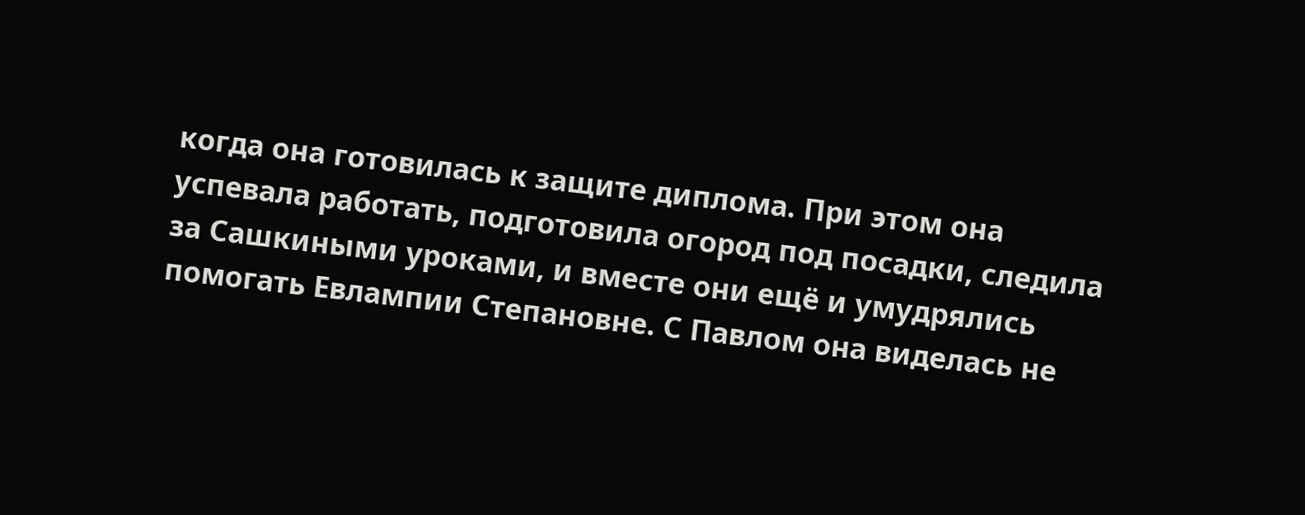когда она готовилась к защите диплома. При этом она успевала работать, подготовила огород под посадки, следила за Сашкиными уроками, и вместе они ещё и умудрялись помогать Евлампии Степановне. С Павлом она виделась не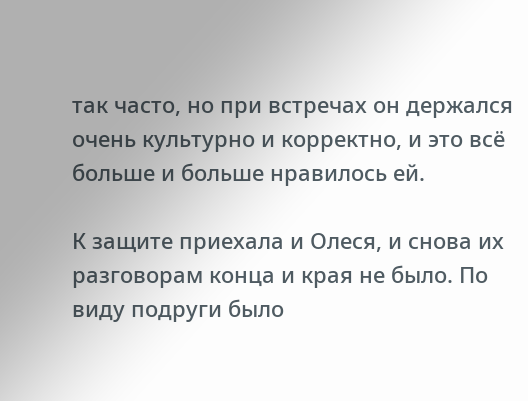так часто, но при встречах он держался очень культурно и корректно, и это всё больше и больше нравилось ей.

К защите приехала и Олеся, и снова их разговорам конца и края не было. По виду подруги было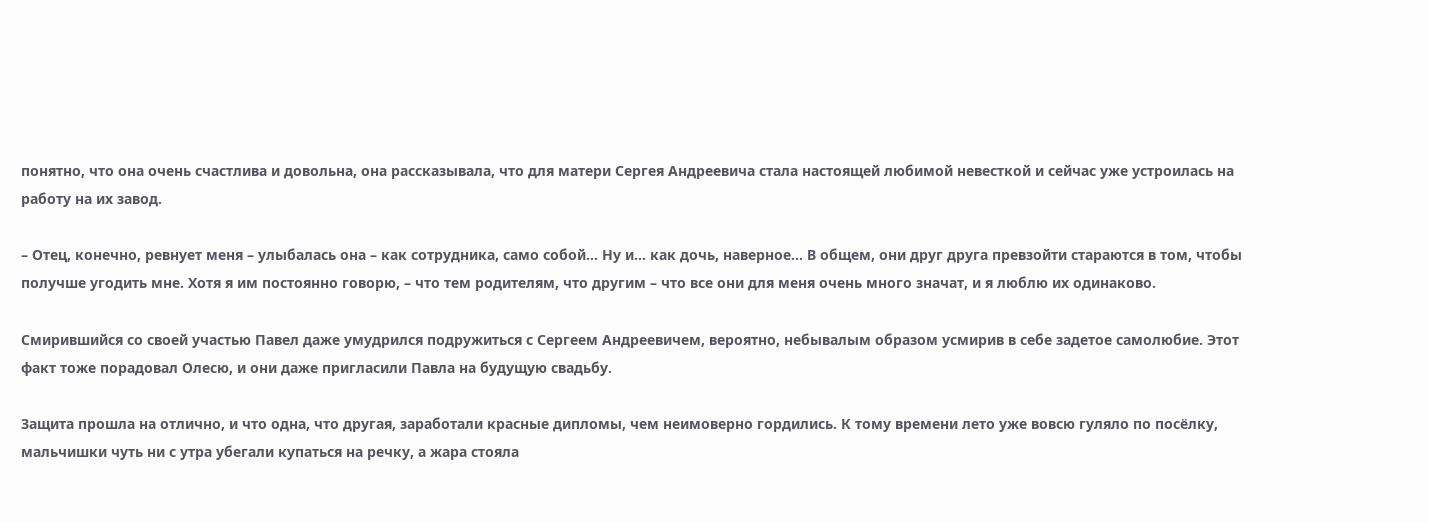понятно, что она очень счастлива и довольна, она рассказывала, что для матери Сергея Андреевича стала настоящей любимой невесткой и сейчас уже устроилась на работу на их завод.

– Отец, конечно, ревнует меня – улыбалась она – как сотрудника, само собой... Ну и... как дочь, наверное... В общем, они друг друга превзойти стараются в том, чтобы получше угодить мне. Хотя я им постоянно говорю, – что тем родителям, что другим – что все они для меня очень много значат, и я люблю их одинаково.

Смирившийся со своей участью Павел даже умудрился подружиться с Сергеем Андреевичем, вероятно, небывалым образом усмирив в себе задетое самолюбие. Этот факт тоже порадовал Олесю, и они даже пригласили Павла на будущую свадьбу.

Защита прошла на отлично, и что одна, что другая, заработали красные дипломы, чем неимоверно гордились. К тому времени лето уже вовсю гуляло по посёлку, мальчишки чуть ни с утра убегали купаться на речку, а жара стояла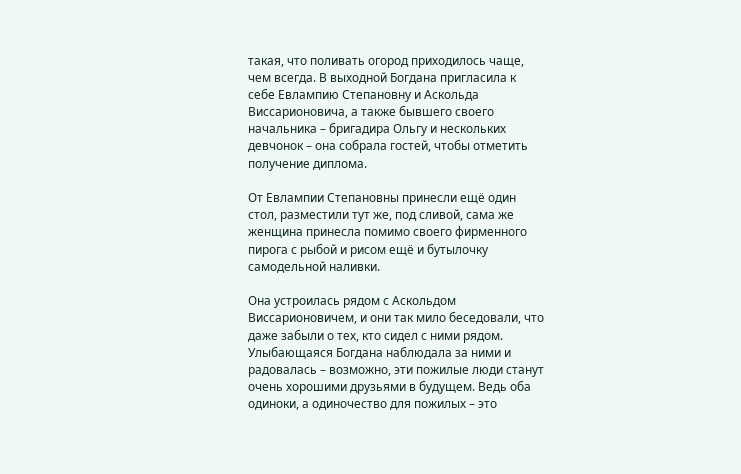такая, что поливать огород приходилось чаще, чем всегда. В выходной Богдана пригласила к себе Евлампию Степановну и Аскольда Виссарионовича, а также бывшего своего начальника – бригадира Ольгу и нескольких девчонок – она собрала гостей, чтобы отметить получение диплома.

От Евлампии Степановны принесли ещё один стол, разместили тут же, под сливой, сама же женщина принесла помимо своего фирменного пирога с рыбой и рисом ещё и бутылочку самодельной наливки.

Она устроилась рядом с Аскольдом Виссарионовичем, и они так мило беседовали, что даже забыли о тех, кто сидел с ними рядом. Улыбающаяся Богдана наблюдала за ними и радовалась – возможно, эти пожилые люди станут очень хорошими друзьями в будущем. Ведь оба одиноки, а одиночество для пожилых – это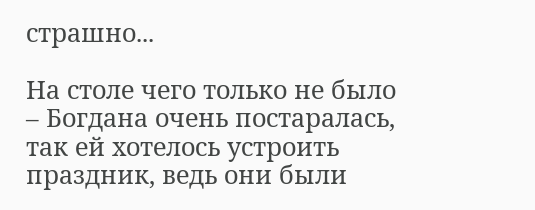страшно...

На столе чего только не было – Богдана очень постаралась, так ей хотелось устроить праздник, ведь они были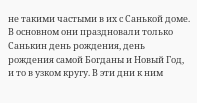не такими частыми в их с Санькой доме. В основном они праздновали только Санькин день рождения, день рождения самой Богданы и Новый Год, и то в узком кругу. В эти дни к ним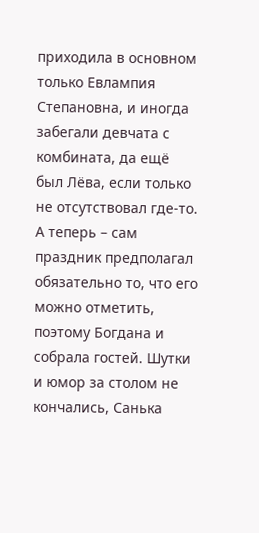приходила в основном только Евлампия Степановна, и иногда забегали девчата с комбината, да ещё был Лёва, если только не отсутствовал где-то. А теперь – сам праздник предполагал обязательно то, что его можно отметить, поэтому Богдана и собрала гостей. Шутки и юмор за столом не кончались, Санька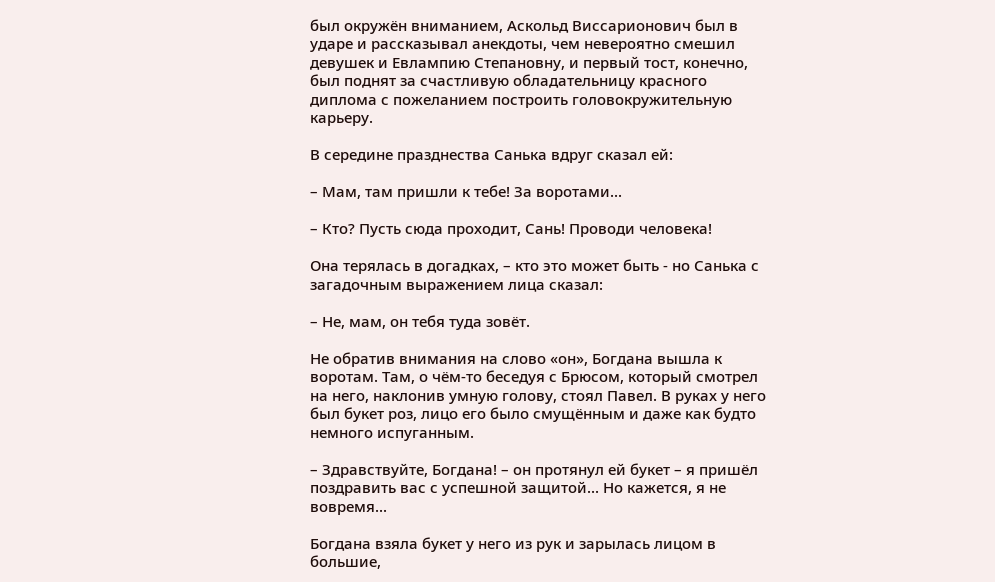был окружён вниманием, Аскольд Виссарионович был в ударе и рассказывал анекдоты, чем невероятно смешил девушек и Евлампию Степановну, и первый тост, конечно, был поднят за счастливую обладательницу красного диплома с пожеланием построить головокружительную карьеру.

В середине празднества Санька вдруг сказал ей:

– Мам, там пришли к тебе! За воротами...

– Кто? Пусть сюда проходит, Сань! Проводи человека!

Она терялась в догадках, – кто это может быть - но Санька с загадочным выражением лица сказал:

– Не, мам, он тебя туда зовёт.

Не обратив внимания на слово «он», Богдана вышла к воротам. Там, о чём-то беседуя с Брюсом, который смотрел на него, наклонив умную голову, стоял Павел. В руках у него был букет роз, лицо его было смущённым и даже как будто немного испуганным.

– Здравствуйте, Богдана! – он протянул ей букет – я пришёл поздравить вас с успешной защитой... Но кажется, я не вовремя...

Богдана взяла букет у него из рук и зарылась лицом в большие,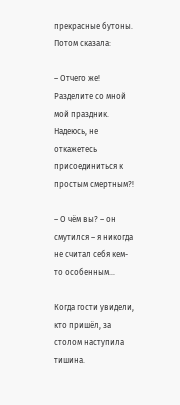прекрасные бутоны. Потом сказала:

– Отчего же! Разделите со мной мой праздник. Надеюсь, не откажетесь присоединиться к простым смертным?!

– О чём вы? – он смутился – я никогда не считал себя кем-то особенным...

Когда гости увидели, кто пришёл, за столом наступила тишина.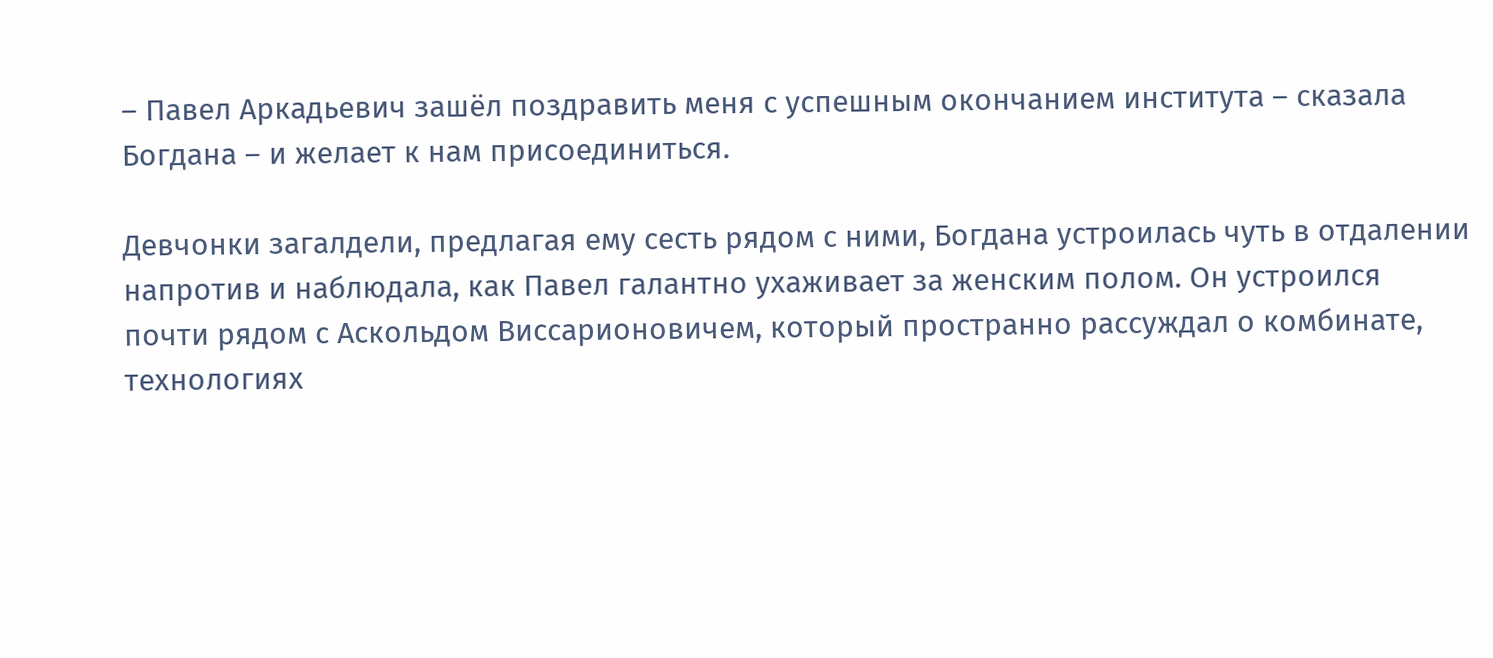– Павел Аркадьевич зашёл поздравить меня с успешным окончанием института – сказала Богдана – и желает к нам присоединиться.

Девчонки загалдели, предлагая ему сесть рядом с ними, Богдана устроилась чуть в отдалении напротив и наблюдала, как Павел галантно ухаживает за женским полом. Он устроился почти рядом с Аскольдом Виссарионовичем, который пространно рассуждал о комбинате, технологиях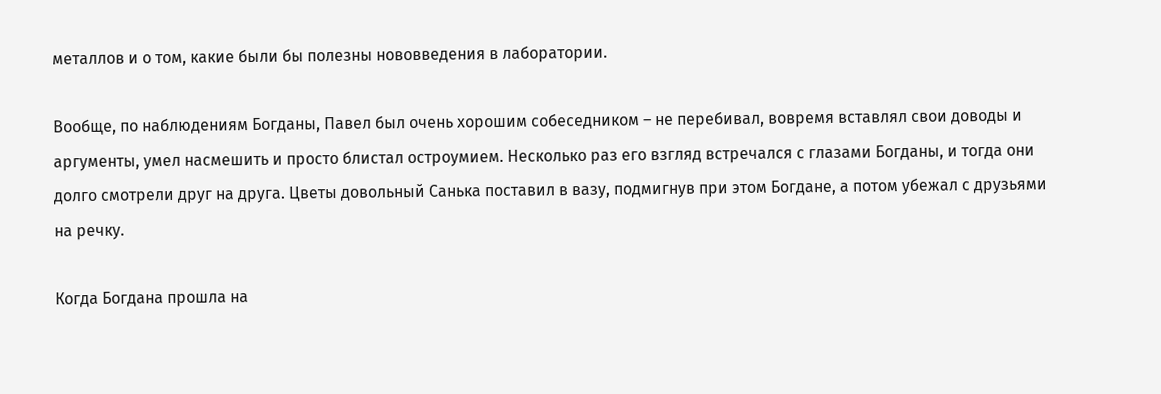металлов и о том, какие были бы полезны нововведения в лаборатории.

Вообще, по наблюдениям Богданы, Павел был очень хорошим собеседником – не перебивал, вовремя вставлял свои доводы и аргументы, умел насмешить и просто блистал остроумием. Несколько раз его взгляд встречался с глазами Богданы, и тогда они долго смотрели друг на друга. Цветы довольный Санька поставил в вазу, подмигнув при этом Богдане, а потом убежал с друзьями на речку.

Когда Богдана прошла на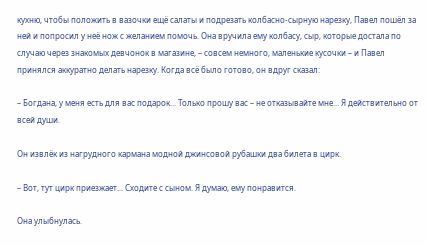кухню, чтобы положить в вазочки ещё салаты и подрезать колбасно-сырную нарезку, Павел пошёл за ней и попросил у неё нож с желанием помочь. Она вручила ему колбасу, сыр, которые достала по случаю через знакомых девчонок в магазине, – совсем немного, маленькие кусочки – и Павел принялся аккуратно делать нарезку. Когда всё было готово, он вдруг сказал:

– Богдана, у меня есть для вас подарок... Только прошу вас – не отказывайте мне... Я действительно от всей души.

Он извлёк из нагрудного кармана модной джинсовой рубашки два билета в цирк.

– Вот, тут цирк приезжает... Сходите с сыном. Я думаю, ему понравится.

Она улыбнулась.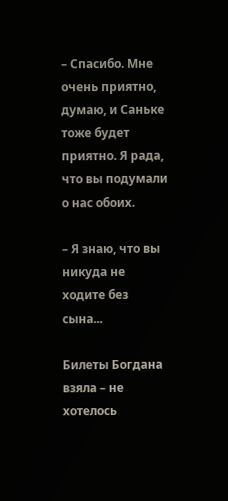– Спасибо. Мне очень приятно, думаю, и Саньке тоже будет приятно. Я рада, что вы подумали о нас обоих.

– Я знаю, что вы никуда не ходите без сына...

Билеты Богдана взяла – не хотелось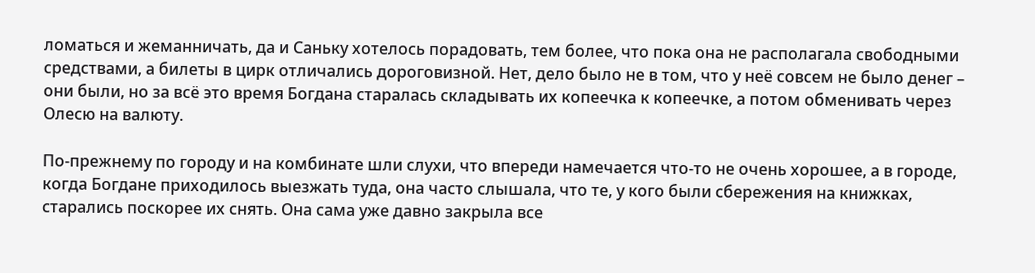ломаться и жеманничать, да и Саньку хотелось порадовать, тем более, что пока она не располагала свободными средствами, а билеты в цирк отличались дороговизной. Нет, дело было не в том, что у неё совсем не было денег – они были, но за всё это время Богдана старалась складывать их копеечка к копеечке, а потом обменивать через Олесю на валюту.

По-прежнему по городу и на комбинате шли слухи, что впереди намечается что-то не очень хорошее, а в городе, когда Богдане приходилось выезжать туда, она часто слышала, что те, у кого были сбережения на книжках, старались поскорее их снять. Она сама уже давно закрыла все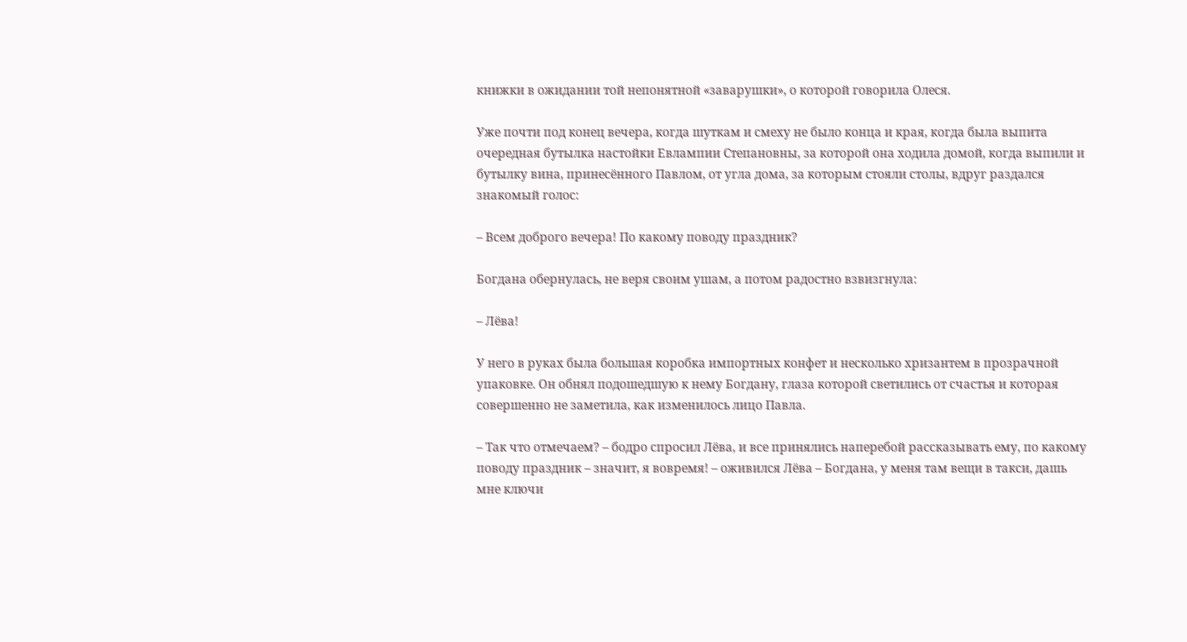книжки в ожидании той непонятной «заварушки», о которой говорила Олеся.

Уже почти под конец вечера, когда шуткам и смеху не было конца и края, когда была выпита очередная бутылка настойки Евлампии Степановны, за которой она ходила домой, когда выпили и бутылку вина, принесённого Павлом, от угла дома, за которым стояли столы, вдруг раздался знакомый голос:

– Всем доброго вечера! По какому поводу праздник?

Богдана обернулась, не веря своим ушам, а потом радостно взвизгнула:

– Лёва!

У него в руках была большая коробка импортных конфет и несколько хризантем в прозрачной упаковке. Он обнял подошедшую к нему Богдану, глаза которой светились от счастья и которая совершенно не заметила, как изменилось лицо Павла.

– Так что отмечаем? – бодро спросил Лёва, и все принялись наперебой рассказывать ему, по какому поводу праздник – значит, я вовремя! – оживился Лёва – Богдана, у меня там вещи в такси, дашь мне ключи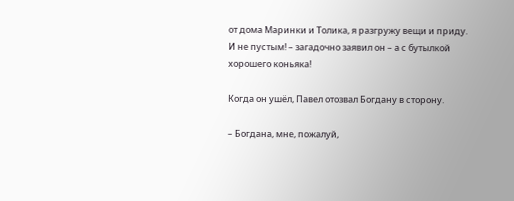от дома Маринки и Толика, я разгружу вещи и приду. И не пустым! – загадочно заявил он – а с бутылкой хорошего коньяка!

Когда он ушёл, Павел отозвал Богдану в сторону.

– Богдана, мне, пожалуй,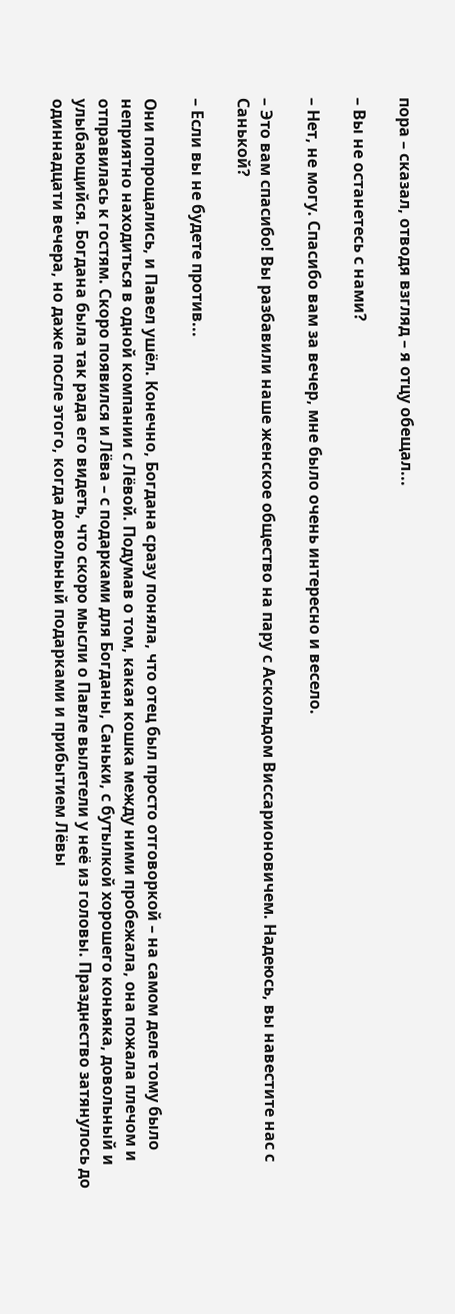пора – сказал, отводя взгляд – я отцу обещал...

– Вы не останетесь с нами?

– Нет, не могу. Спасибо вам за вечер, мне было очень интересно и весело.

– Это вам спасибо! Вы разбавили наше женское общество на пару с Аскольдом Виссарионовичем. Надеюсь, вы навестите нас с Санькой?

– Если вы не будете против...

Они попрощались, и Павел ушёл. Конечно, Богдана сразу поняла, что отец был просто отговоркой – на самом деле тому было неприятно находиться в одной компании с Лёвой. Подумав о том, какая кошка между ними пробежала, она пожала плечом и отправилась к гостям. Скоро появился и Лёва – с подарками для Богданы, Саньки, с бутылкой хорошего коньяка, довольный и улыбающийся. Богдана была так рада его видеть, что скоро мысли о Павле вылетели у неё из головы. Празднество затянулось до одиннадцати вечера, но даже после этого, когда довольный подарками и прибытием Лёвы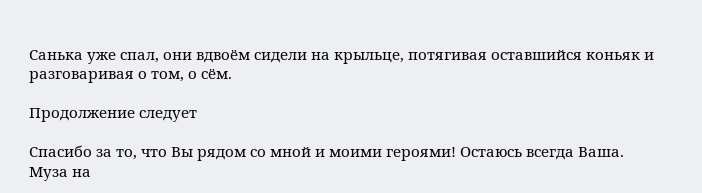Санька уже спал, они вдвоём сидели на крыльце, потягивая оставшийся коньяк и разговаривая о том, о сём.

Продолжение следует

Спасибо за то, что Вы рядом со мной и моими героями! Остаюсь всегда Ваша. Муза на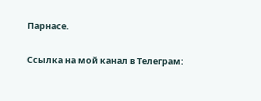Парнасе.

Ссылка на мой канал в Телеграм: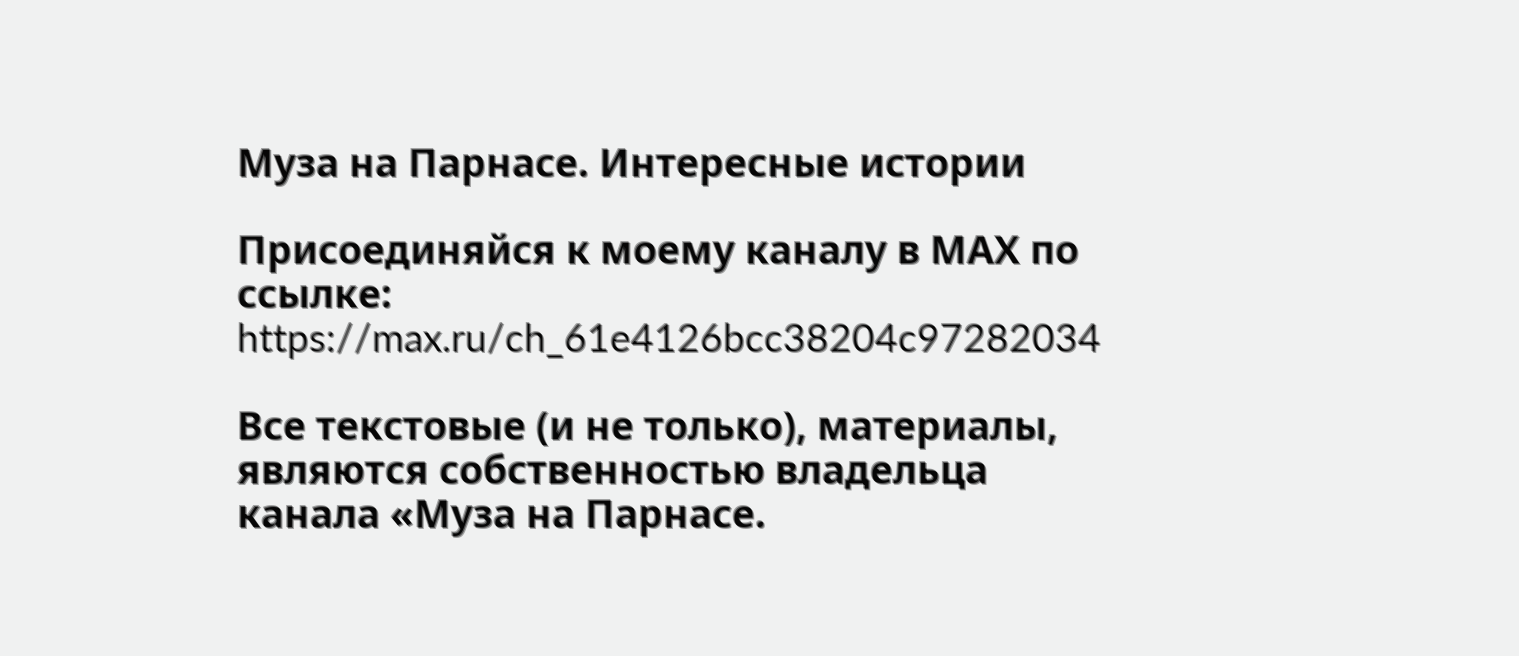Муза на Парнасе. Интересные истории

Присоединяйся к моему каналу в МАХ по ссылке: https://max.ru/ch_61e4126bcc38204c97282034

Все текстовые (и не только), материалы, являются собственностью владельца канала «Муза на Парнасе.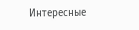Интересные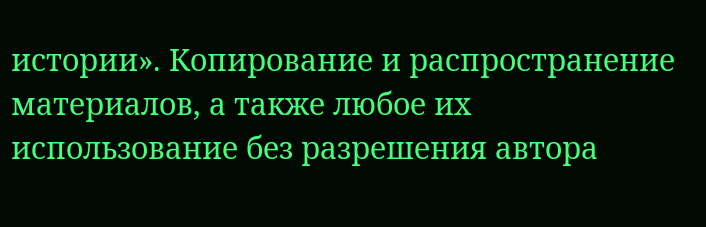истории». Копирование и распространение материалов, а также любое их использование без разрешения автора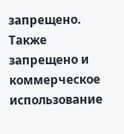запрещено. Также запрещено и коммерческое использование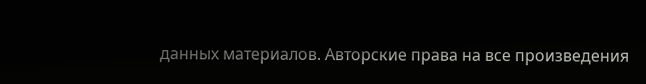данных материалов. Авторские права на все произведения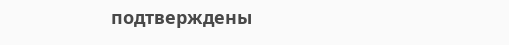подтверждены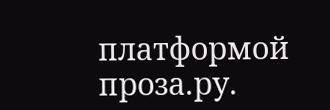платформой проза.ру.